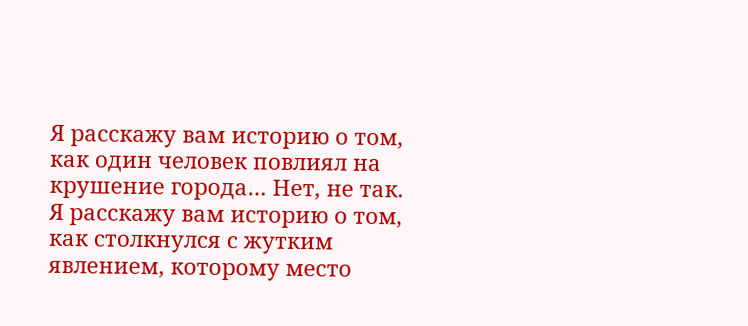Я расскажу вам историю о том, как один человек повлиял на крушение города… Нет, не так. Я расскажу вам историю о том, как столкнулся с жутким явлением, которому место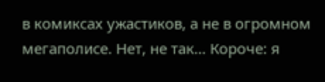в комиксах ужастиков, а не в огромном мегаполисе. Нет, не так… Короче: я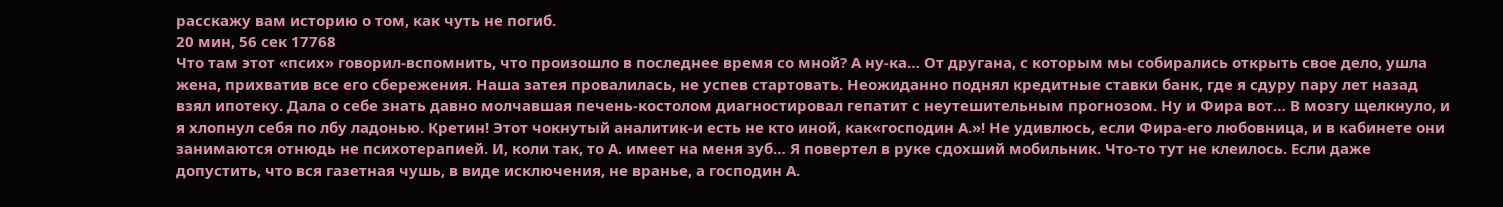расскажу вам историю о том, как чуть не погиб.
20 мин, 56 сек 17768
Что там этот «псих» говорил-вспомнить, что произошло в последнее время со мной? А ну-ка… От другана, с которым мы собирались открыть свое дело, ушла жена, прихватив все его сбережения. Наша затея провалилась, не успев стартовать. Неожиданно поднял кредитные ставки банк, где я сдуру пару лет назад взял ипотеку. Дала о себе знать давно молчавшая печень-костолом диагностировал гепатит с неутешительным прогнозом. Ну и Фира вот… В мозгу щелкнуло, и я хлопнул себя по лбу ладонью. Кретин! Этот чокнутый аналитик-и есть не кто иной, как«господин А.»! Не удивлюсь, если Фира-его любовница, и в кабинете они занимаются отнюдь не психотерапией. И, коли так, то А. имеет на меня зуб… Я повертел в руке сдохший мобильник. Что-то тут не клеилось. Если даже допустить, что вся газетная чушь, в виде исключения, не вранье, а господин А.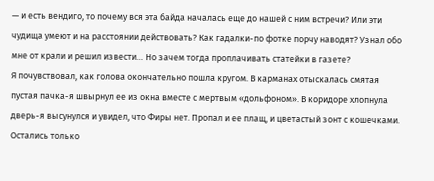— и есть вендиго, то почему вся эта байда началась еще до нашей с ним встречи? Или эти чудища умеют и на расстоянии действовать? Как гадалки-по фотке порчу наводят? Узнал обо мне от крали и решил извести… Но зачем тогда проплачивать статейки в газете?
Я почувствовал, как голова окончательно пошла кругом. В карманах отыскалась смятая пустая пачка-я швырнул ее из окна вместе с мертвым «дольфоном». В коридоре хлопнула дверь-я высунулся и увидел, что Фиры нет. Пропал и ее плащ, и цветастый зонт с кошечками. Остались только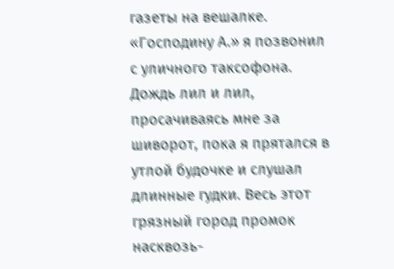газеты на вешалке.
«Господину А.» я позвонил с уличного таксофона. Дождь лил и лил, просачиваясь мне за шиворот, пока я прятался в утлой будочке и слушал длинные гудки. Весь этот грязный город промок насквозь-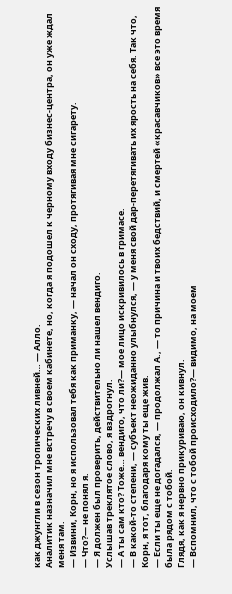как джунгли в сезон тропических ливней… — Алло.
Аналитик назначил мне встречу в своем кабинете, но, когда я подошел к черному входу бизнес-центра, он уже ждал меня там.
— Извини, Корн, но я использовал тебя как приманку, — начал он сходу, протягивая мне сигарету.
— Что?— не понял я.
— Я должен был проверить, действительно ли нашел вендиго.
Услышав треклятое слово, я вздрогнул.
— А ты сам кто? Тоже… вендиго, что ли?— мое лицо искривилось в гримасе.
— В какой-то степени, — субъект неожиданно улыбнулся, — у меня свой дар-перетягивать их ярость на себя. Так что, Корн, я тот, благодаря кому ты еще жив.
— Если ты еще не догадался, — продолжал А., — то причина и твоих бедствий, и смертей «красавчиков» все это время была рядом с тобой.
Глядя, как я нервно прикуриваю, он кивнул.
— Вспомнил, что с тобой происходило?— видимо, на моем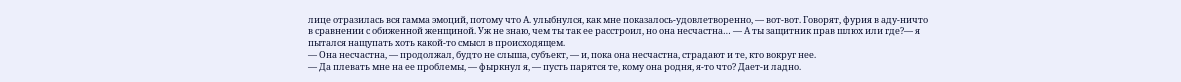лице отразилась вся гамма эмоций, потому что А. улыбнулся, как мне показалось-удовлетворенно, — вот-вот. Говорят, фурия в аду-ничто в сравнении с обиженной женщиной. Уж не знаю, чем ты так ее расстроил, но она несчастна… — А ты защитник прав шлюх или где?— я пытался нащупать хоть какой-то смысл в происходящем.
— Она несчастна, — продолжал, будто не слыша, субъект, — и, пока она несчастна, страдают и те, кто вокруг нее.
— Да плевать мне на ее проблемы, — фыркнул я, — пусть парятся те, кому она родня, я-то что? Дает-и ладно.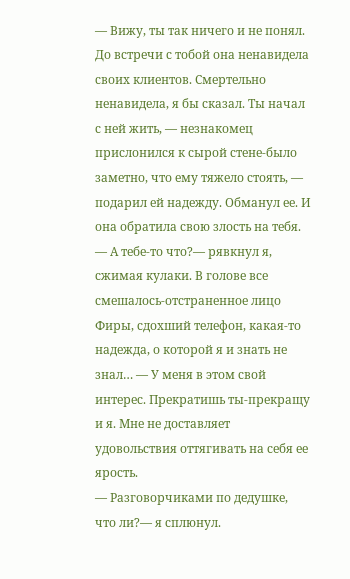— Вижу, ты так ничего и не понял. До встречи с тобой она ненавидела своих клиентов. Смертельно ненавидела, я бы сказал. Ты начал с ней жить, — незнакомец прислонился к сырой стене-было заметно, что ему тяжело стоять, — подарил ей надежду. Обманул ее. И она обратила свою злость на тебя.
— А тебе-то что?— рявкнул я, сжимая кулаки. В голове все смешалось-отстраненное лицо Фиры, сдохший телефон, какая-то надежда, о которой я и знать не знал… — У меня в этом свой интерес. Прекратишь ты-прекращу и я. Мне не доставляет удовольствия оттягивать на себя ее ярость.
— Разговорчиками по дедушке, что ли?— я сплюнул.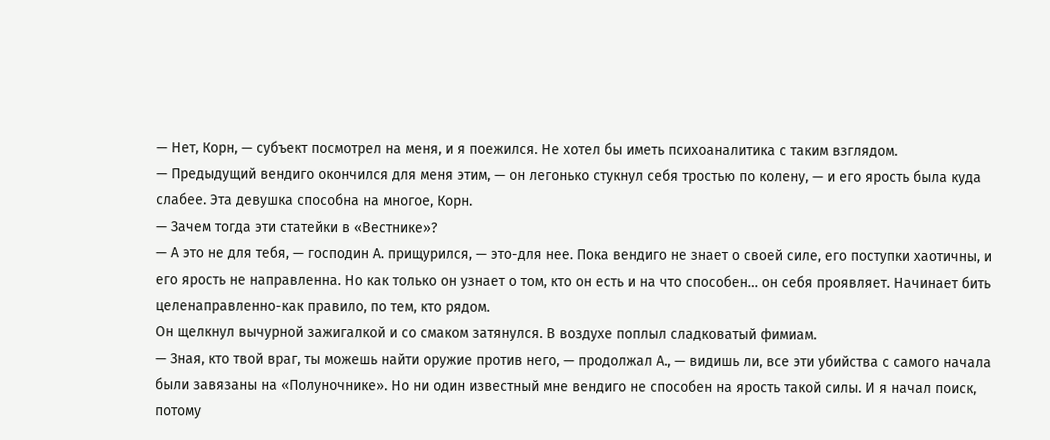— Нет, Корн, — субъект посмотрел на меня, и я поежился. Не хотел бы иметь психоаналитика с таким взглядом.
— Предыдущий вендиго окончился для меня этим, — он легонько стукнул себя тростью по колену, — и его ярость была куда слабее. Эта девушка способна на многое, Корн.
— Зачем тогда эти статейки в «Вестнике»?
— А это не для тебя, — господин А. прищурился, — это-для нее. Пока вендиго не знает о своей силе, его поступки хаотичны, и его ярость не направленна. Но как только он узнает о том, кто он есть и на что способен… он себя проявляет. Начинает бить целенаправленно-как правило, по тем, кто рядом.
Он щелкнул вычурной зажигалкой и со смаком затянулся. В воздухе поплыл сладковатый фимиам.
— Зная, кто твой враг, ты можешь найти оружие против него, — продолжал А., — видишь ли, все эти убийства с самого начала были завязаны на «Полуночнике». Но ни один известный мне вендиго не способен на ярость такой силы. И я начал поиск, потому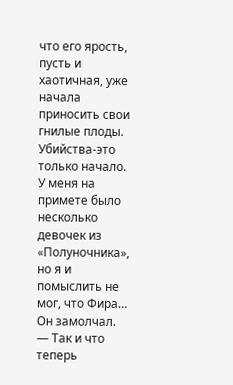что его ярость, пусть и хаотичная, уже начала приносить свои гнилые плоды. Убийства-это только начало. У меня на примете было несколько девочек из «Полуночника», но я и помыслить не мог, что Фира… Он замолчал.
— Так и что теперь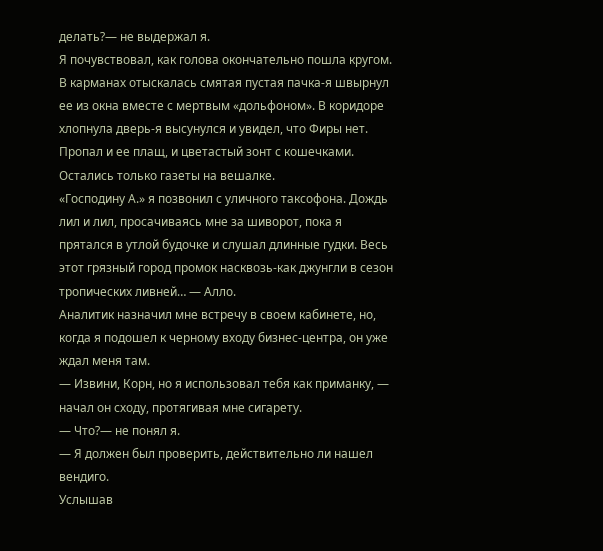делать?— не выдержал я.
Я почувствовал, как голова окончательно пошла кругом. В карманах отыскалась смятая пустая пачка-я швырнул ее из окна вместе с мертвым «дольфоном». В коридоре хлопнула дверь-я высунулся и увидел, что Фиры нет. Пропал и ее плащ, и цветастый зонт с кошечками. Остались только газеты на вешалке.
«Господину А.» я позвонил с уличного таксофона. Дождь лил и лил, просачиваясь мне за шиворот, пока я прятался в утлой будочке и слушал длинные гудки. Весь этот грязный город промок насквозь-как джунгли в сезон тропических ливней… — Алло.
Аналитик назначил мне встречу в своем кабинете, но, когда я подошел к черному входу бизнес-центра, он уже ждал меня там.
— Извини, Корн, но я использовал тебя как приманку, — начал он сходу, протягивая мне сигарету.
— Что?— не понял я.
— Я должен был проверить, действительно ли нашел вендиго.
Услышав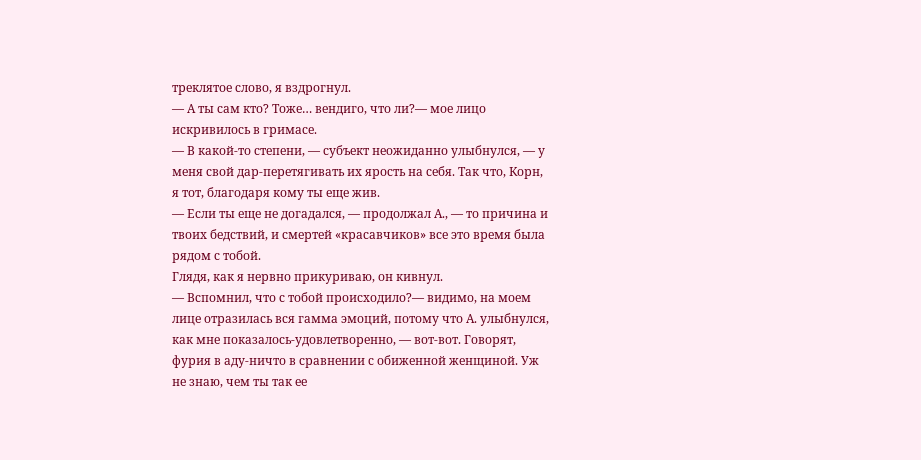треклятое слово, я вздрогнул.
— А ты сам кто? Тоже… вендиго, что ли?— мое лицо искривилось в гримасе.
— В какой-то степени, — субъект неожиданно улыбнулся, — у меня свой дар-перетягивать их ярость на себя. Так что, Корн, я тот, благодаря кому ты еще жив.
— Если ты еще не догадался, — продолжал А., — то причина и твоих бедствий, и смертей «красавчиков» все это время была рядом с тобой.
Глядя, как я нервно прикуриваю, он кивнул.
— Вспомнил, что с тобой происходило?— видимо, на моем лице отразилась вся гамма эмоций, потому что А. улыбнулся, как мне показалось-удовлетворенно, — вот-вот. Говорят, фурия в аду-ничто в сравнении с обиженной женщиной. Уж не знаю, чем ты так ее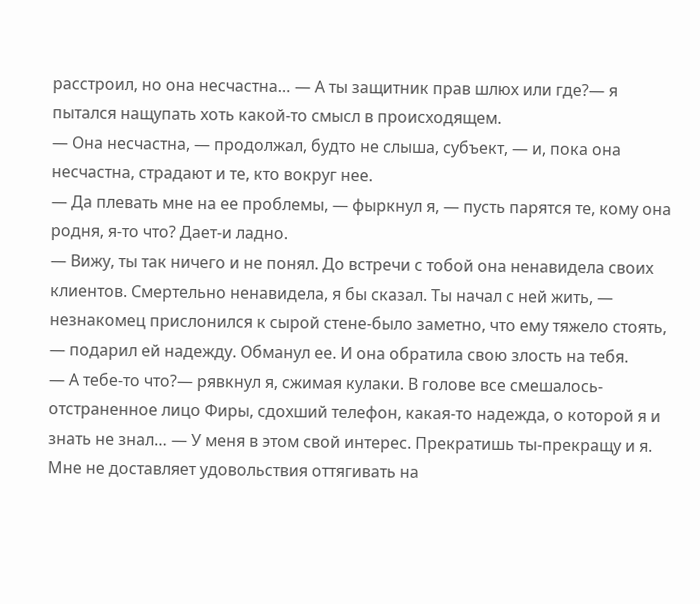расстроил, но она несчастна… — А ты защитник прав шлюх или где?— я пытался нащупать хоть какой-то смысл в происходящем.
— Она несчастна, — продолжал, будто не слыша, субъект, — и, пока она несчастна, страдают и те, кто вокруг нее.
— Да плевать мне на ее проблемы, — фыркнул я, — пусть парятся те, кому она родня, я-то что? Дает-и ладно.
— Вижу, ты так ничего и не понял. До встречи с тобой она ненавидела своих клиентов. Смертельно ненавидела, я бы сказал. Ты начал с ней жить, — незнакомец прислонился к сырой стене-было заметно, что ему тяжело стоять, — подарил ей надежду. Обманул ее. И она обратила свою злость на тебя.
— А тебе-то что?— рявкнул я, сжимая кулаки. В голове все смешалось-отстраненное лицо Фиры, сдохший телефон, какая-то надежда, о которой я и знать не знал… — У меня в этом свой интерес. Прекратишь ты-прекращу и я. Мне не доставляет удовольствия оттягивать на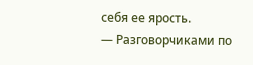себя ее ярость.
— Разговорчиками по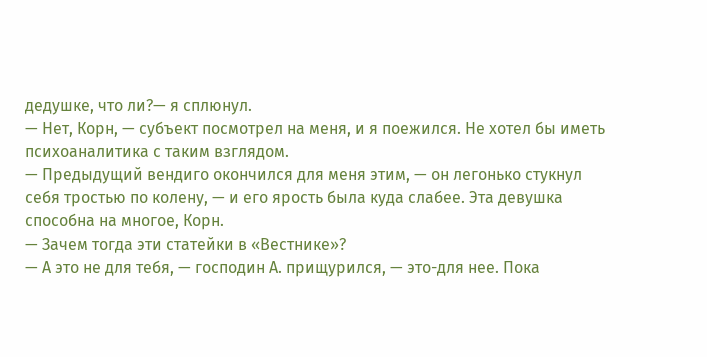дедушке, что ли?— я сплюнул.
— Нет, Корн, — субъект посмотрел на меня, и я поежился. Не хотел бы иметь психоаналитика с таким взглядом.
— Предыдущий вендиго окончился для меня этим, — он легонько стукнул себя тростью по колену, — и его ярость была куда слабее. Эта девушка способна на многое, Корн.
— Зачем тогда эти статейки в «Вестнике»?
— А это не для тебя, — господин А. прищурился, — это-для нее. Пока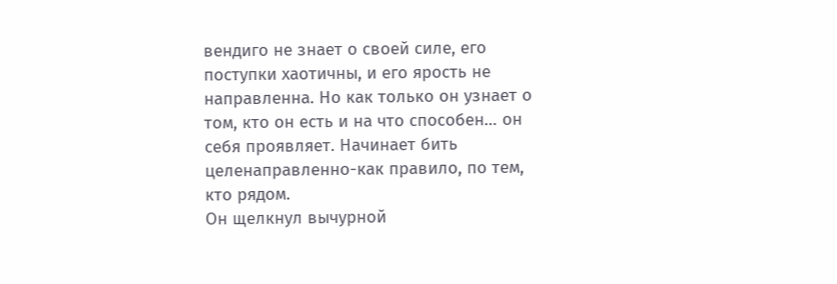вендиго не знает о своей силе, его поступки хаотичны, и его ярость не направленна. Но как только он узнает о том, кто он есть и на что способен… он себя проявляет. Начинает бить целенаправленно-как правило, по тем, кто рядом.
Он щелкнул вычурной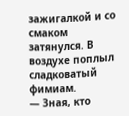зажигалкой и со смаком затянулся. В воздухе поплыл сладковатый фимиам.
— Зная, кто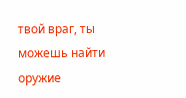твой враг, ты можешь найти оружие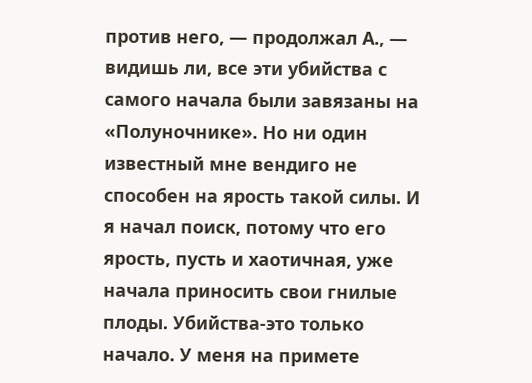против него, — продолжал А., — видишь ли, все эти убийства с самого начала были завязаны на «Полуночнике». Но ни один известный мне вендиго не способен на ярость такой силы. И я начал поиск, потому что его ярость, пусть и хаотичная, уже начала приносить свои гнилые плоды. Убийства-это только начало. У меня на примете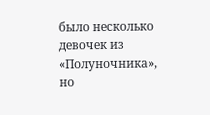было несколько девочек из «Полуночника», но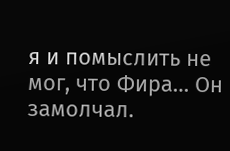я и помыслить не мог, что Фира… Он замолчал.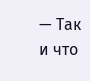— Так и что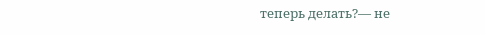теперь делать?— не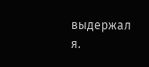выдержал я.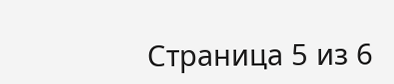Страница 5 из 6